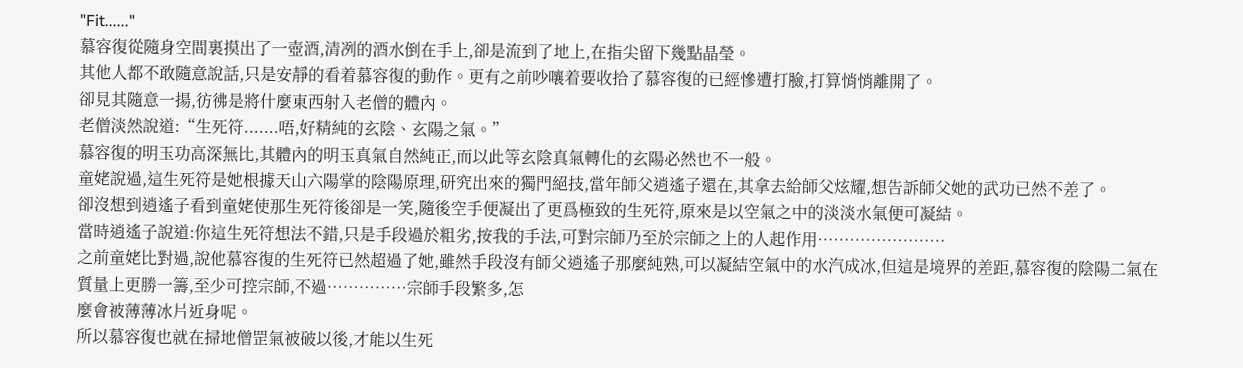"Fit......"
慕容復從隨身空間裏摸出了一壺酒,清冽的酒水倒在手上,卻是流到了地上,在指尖留下幾點晶瑩。
其他人都不敢隨意說話,只是安靜的看着慕容復的動作。更有之前吵嚷着要收拾了慕容復的已經慘遭打臉,打算悄悄離開了。
卻見其隨意一揚,彷彿是將什麼東西射入老僧的體內。
老僧淡然說道:“生死符.......唔,好精純的玄陰、玄陽之氣。”
慕容復的明玉功高深無比,其體內的明玉真氣自然純正,而以此等玄陰真氣轉化的玄陽必然也不一般。
童姥說過,這生死符是她根據天山六陽掌的陰陽原理,研究出來的獨門絕技,當年師父逍遙子還在,其拿去給師父炫耀,想告訴師父她的武功已然不差了。
卻沒想到逍遙子看到童姥使那生死符後卻是一笑,隨後空手便凝出了更爲極致的生死符,原來是以空氣之中的淡淡水氣便可凝結。
當時逍遙子說道:你這生死符想法不錯,只是手段過於粗劣,按我的手法,可對宗師乃至於宗師之上的人起作用……………………
之前童姥比對過,說他慕容復的生死符已然超過了她,雖然手段沒有師父逍遙子那麼純熟,可以凝結空氣中的水汽成冰,但這是境界的差距,慕容復的陰陽二氣在質量上更勝一籌,至少可控宗師,不過……………宗師手段繁多,怎
麼會被薄薄冰片近身呢。
所以慕容復也就在掃地僧罡氣被破以後,才能以生死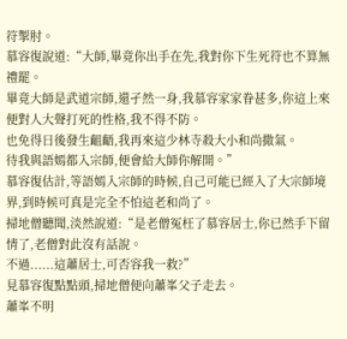符掣肘。
慕容復說道:“大師,畢竟你出手在先,我對你下生死符也不算無禮罷。
畢竟大師是武道宗師,還孑然一身,我慕容家家眷甚多,你這上來便對人大聲打死的性格,我不得不防。
也免得日後發生齟齬,我再來這少林寺殺大小和尚撒氣。
待我與語嫣都入宗師,便會給大師你解開。”
慕容復估計,等語嫣入宗師的時候,自己可能已經入了大宗師境界,到時候可真是完全不怕這老和尚了。
掃地僧聽聞,淡然說道:“是老僧冤枉了慕容居士,你已然手下留情了,老僧對此沒有話說。
不過......這蕭居士,可否容我一救?”
見慕容復點點頭,掃地僧便向蕭峯父子走去。
蕭峯不明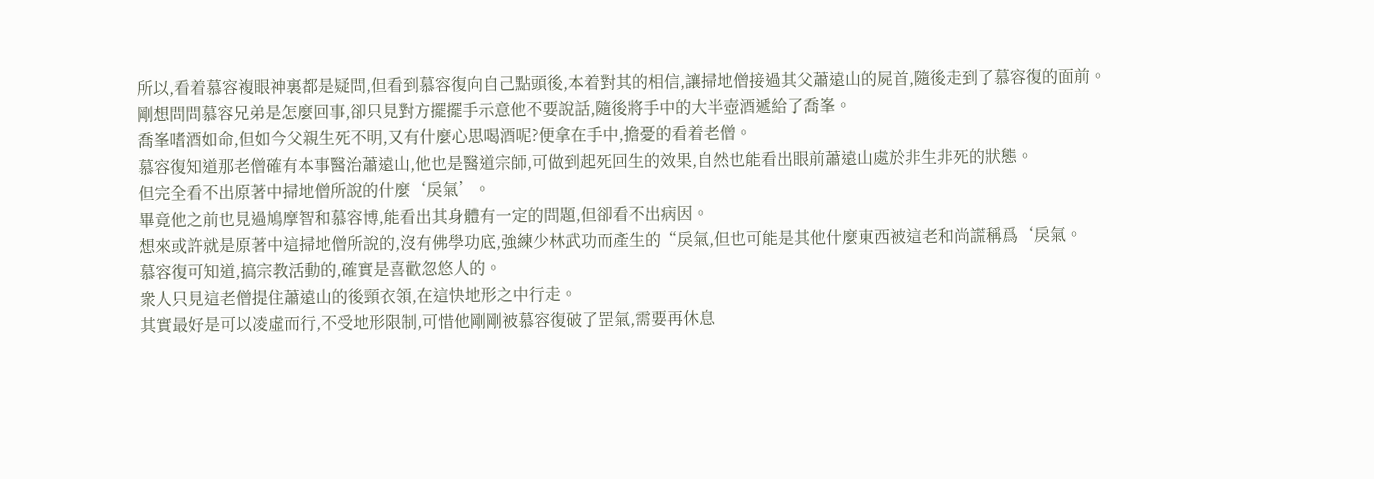所以,看着慕容複眼神裏都是疑問,但看到慕容復向自己點頭後,本着對其的相信,讓掃地僧接過其父蕭遠山的屍首,隨後走到了慕容復的面前。
剛想問問慕容兄弟是怎麼回事,卻只見對方擺擺手示意他不要說話,隨後將手中的大半壺酒遞給了喬峯。
喬峯嗜酒如命,但如今父親生死不明,又有什麼心思喝酒呢?便拿在手中,擔憂的看着老僧。
慕容復知道那老僧確有本事醫治蕭遠山,他也是醫道宗師,可做到起死回生的效果,自然也能看出眼前蕭遠山處於非生非死的狀態。
但完全看不出原著中掃地僧所說的什麼‘戾氣’。
畢竟他之前也見過鳩摩智和慕容博,能看出其身體有一定的問題,但卻看不出病因。
想來或許就是原著中這掃地僧所說的,沒有佛學功底,強練少林武功而產生的“戾氣,但也可能是其他什麼東西被這老和尚謊稱爲‘戾氣。
慕容復可知道,搞宗教活動的,確實是喜歡忽悠人的。
衆人只見這老僧提住蕭遠山的後頸衣領,在這快地形之中行走。
其實最好是可以凌虛而行,不受地形限制,可惜他剛剛被慕容復破了罡氣,需要再休息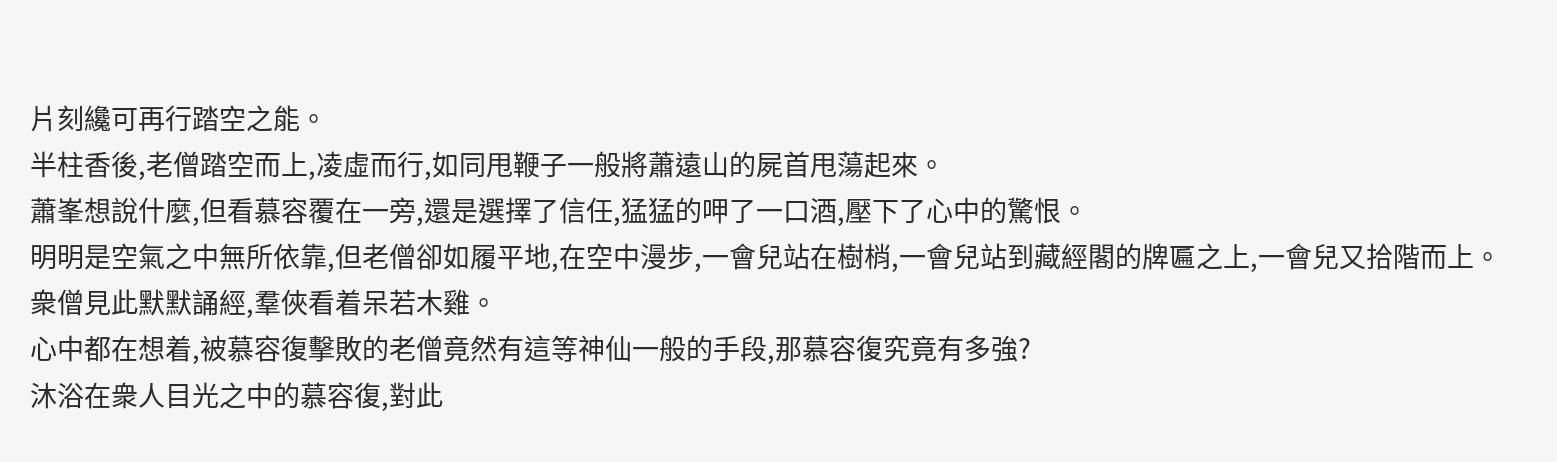片刻纔可再行踏空之能。
半柱香後,老僧踏空而上,凌虛而行,如同甩鞭子一般將蕭遠山的屍首甩蕩起來。
蕭峯想說什麼,但看慕容覆在一旁,還是選擇了信任,猛猛的呷了一口酒,壓下了心中的驚恨。
明明是空氣之中無所依靠,但老僧卻如履平地,在空中漫步,一會兒站在樹梢,一會兒站到藏經閣的牌匾之上,一會兒又拾階而上。
衆僧見此默默誦經,羣俠看着呆若木雞。
心中都在想着,被慕容復擊敗的老僧竟然有這等神仙一般的手段,那慕容復究竟有多強?
沐浴在衆人目光之中的慕容復,對此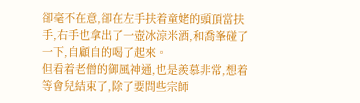卻毫不在意,卻在左手扶着童姥的頭頂當扶手,右手也拿出了一壺冰涼米酒,和喬峯碰了一下,自顧自的喝了起來。
但看着老僧的御風神通,也是羨慕非常,想着等會兒結束了,除了要問些宗師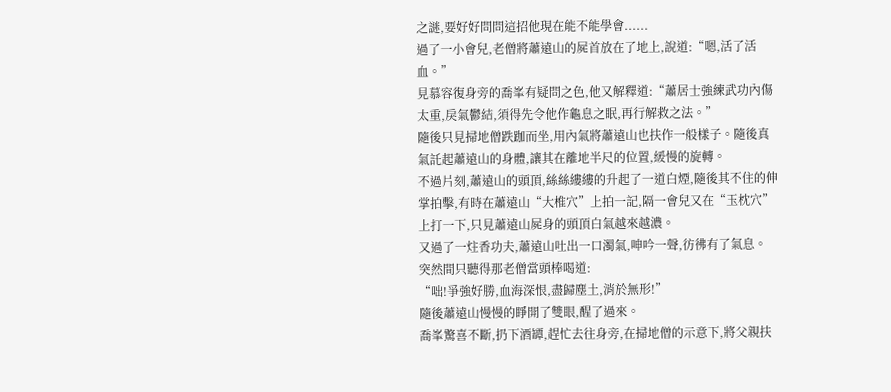之謎,要好好問問這招他現在能不能學會......
過了一小會兒,老僧將蕭遠山的屍首放在了地上,說道:“嗯,活了活血。”
見慕容復身旁的喬峯有疑問之色,他又解釋道:“蕭居士強練武功內傷太重,戾氣鬱結,須得先令他作龜息之眠,再行解救之法。”
隨後只見掃地僧跌跏而坐,用內氣將蕭遠山也扶作一般樣子。隨後真氣託起蕭遠山的身體,讓其在離地半尺的位置,緩慢的旋轉。
不過片刻,蕭遠山的頭頂,絲絲縷縷的升起了一道白煙,隨後其不住的伸掌拍擊,有時在蕭遠山“大椎穴”上拍一記,隔一會兒又在“玉枕穴”上打一下,只見蕭遠山屍身的頭頂白氣越來越濃。
又過了一炷香功夫,蕭遠山吐出一口濁氣,呻吟一聲,彷彿有了氣息。
突然間只聽得那老僧當頭棒喝道:
“咄!爭強好勝,血海深恨,盡歸塵土,消於無形!”
隨後蕭遠山慢慢的睜開了雙眼,醒了過來。
喬峯驚喜不斷,扔下酒罈,趕忙去往身旁,在掃地僧的示意下,將父親扶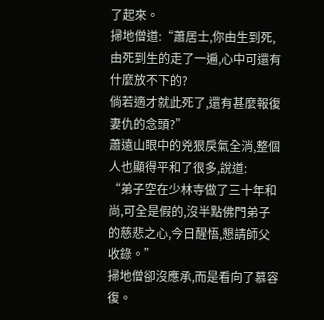了起來。
掃地僧道:“蕭居士,你由生到死,由死到生的走了一遍,心中可還有什麼放不下的?
倘若適才就此死了,還有甚麼報復妻仇的念頭?”
蕭遠山眼中的兇狠戾氣全消,整個人也顯得平和了很多,說道:
“弟子空在少林寺做了三十年和尚,可全是假的,沒半點佛門弟子的慈悲之心,今日醒悟,懇請師父收錄。”
掃地僧卻沒應承,而是看向了慕容復。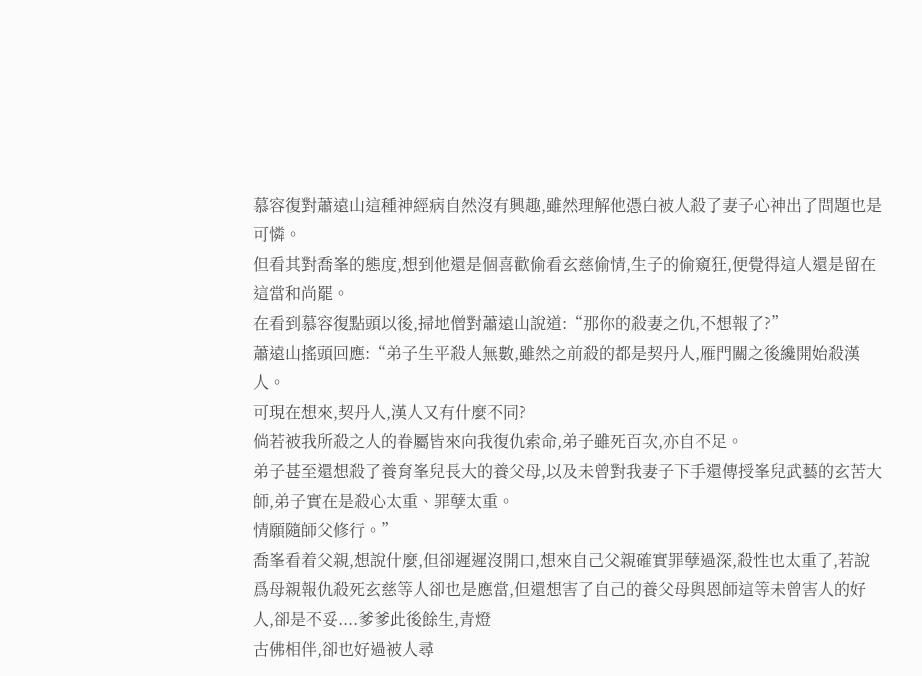慕容復對蕭遠山這種神經病自然沒有興趣,雖然理解他憑白被人殺了妻子心神出了問題也是可憐。
但看其對喬峯的態度,想到他還是個喜歡偷看玄慈偷情,生子的偷窺狂,便覺得這人還是留在這當和尚罷。
在看到慕容復點頭以後,掃地僧對蕭遠山說道:“那你的殺妻之仇,不想報了?”
蕭遠山搖頭回應:“弟子生平殺人無數,雖然之前殺的都是契丹人,雁門關之後纔開始殺漢人。
可現在想來,契丹人,漢人又有什麼不同?
倘若被我所殺之人的眷屬皆來向我復仇索命,弟子雖死百次,亦自不足。
弟子甚至還想殺了養育峯兒長大的養父母,以及未曾對我妻子下手還傳授峯兒武藝的玄苦大師,弟子實在是殺心太重、罪孽太重。
情願隨師父修行。”
喬峯看着父親,想說什麼,但卻遲遲沒開口,想來自己父親確實罪孽過深,殺性也太重了,若說爲母親報仇殺死玄慈等人卻也是應當,但還想害了自己的養父母與恩師這等未曾害人的好人,卻是不妥....爹爹此後餘生,青燈
古佛相伴,卻也好過被人尋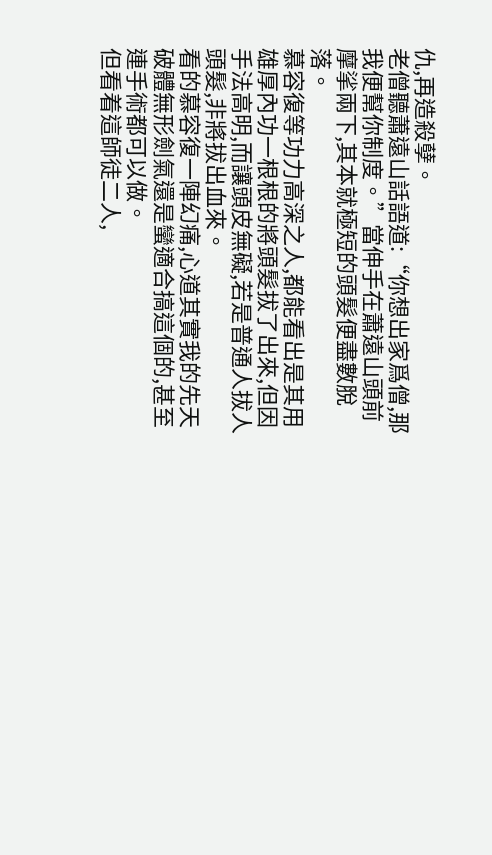仇,再造殺孽。
老僧聽蕭遠山話語道:“你想出家爲僧,那我便幫你制度。”當伸手在蕭遠山頭前摩挲兩下,其本就極短的頭髮便盡數脫落。
慕容復等功力高深之人,都能看出是其用雄厚內功一根根的將頭髮拔了出來,但因手法高明,而讓頭皮無礙,若是普通人拔人頭髮,非將拔出血來。
看的慕容復一陣幻痛,心道其實我的先天破體無形劍氣還是蠻適合搞這個的,甚至連手術都可以做。
但看着這師徒二人,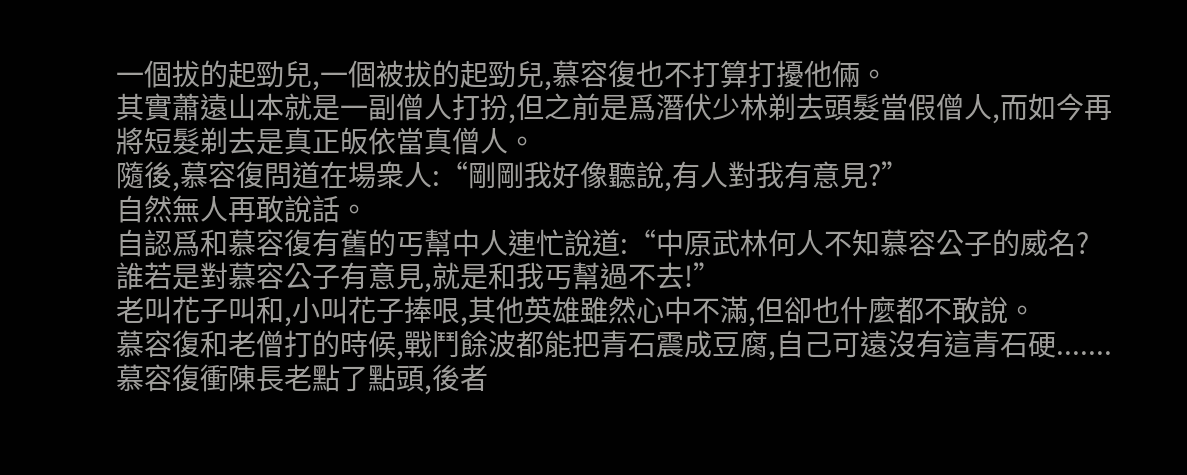一個拔的起勁兒,一個被拔的起勁兒,慕容復也不打算打擾他倆。
其實蕭遠山本就是一副僧人打扮,但之前是爲潛伏少林剃去頭髮當假僧人,而如今再將短髮剃去是真正皈依當真僧人。
隨後,慕容復問道在場衆人:“剛剛我好像聽說,有人對我有意見?”
自然無人再敢說話。
自認爲和慕容復有舊的丐幫中人連忙說道:“中原武林何人不知慕容公子的威名?
誰若是對慕容公子有意見,就是和我丐幫過不去!”
老叫花子叫和,小叫花子捧哏,其他英雄雖然心中不滿,但卻也什麼都不敢說。
慕容復和老僧打的時候,戰鬥餘波都能把青石震成豆腐,自己可遠沒有這青石硬.......
慕容復衝陳長老點了點頭,後者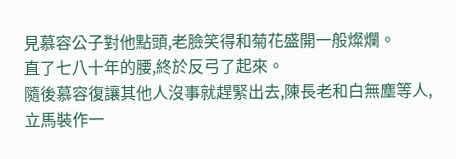見慕容公子對他點頭,老臉笑得和菊花盛開一般燦爛。
直了七八十年的腰,終於反弓了起來。
隨後慕容復讓其他人沒事就趕緊出去,陳長老和白無塵等人,立馬裝作一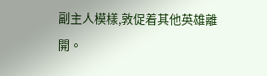副主人模樣,敦促着其他英雄離開。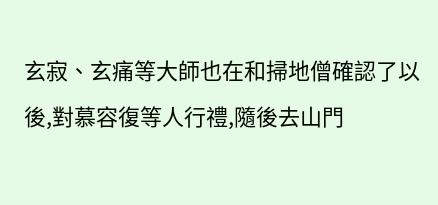玄寂、玄痛等大師也在和掃地僧確認了以後,對慕容復等人行禮,隨後去山門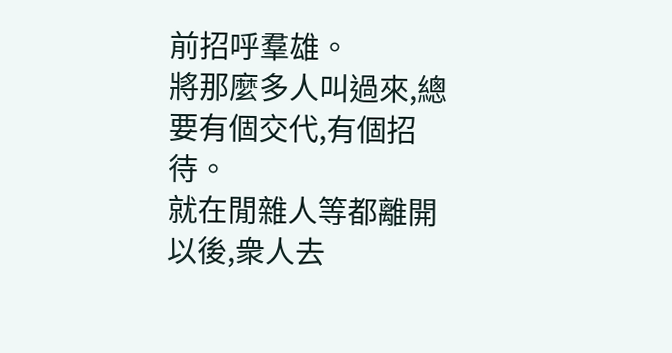前招呼羣雄。
將那麼多人叫過來,總要有個交代,有個招待。
就在閒雜人等都離開以後,衆人去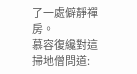了一處僻靜禪房。
慕容復纔對這掃地僧問道: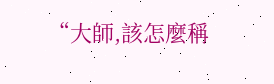“大師,該怎麼稱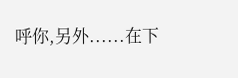呼你,另外......在下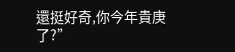還挺好奇,你今年貴庚了?”